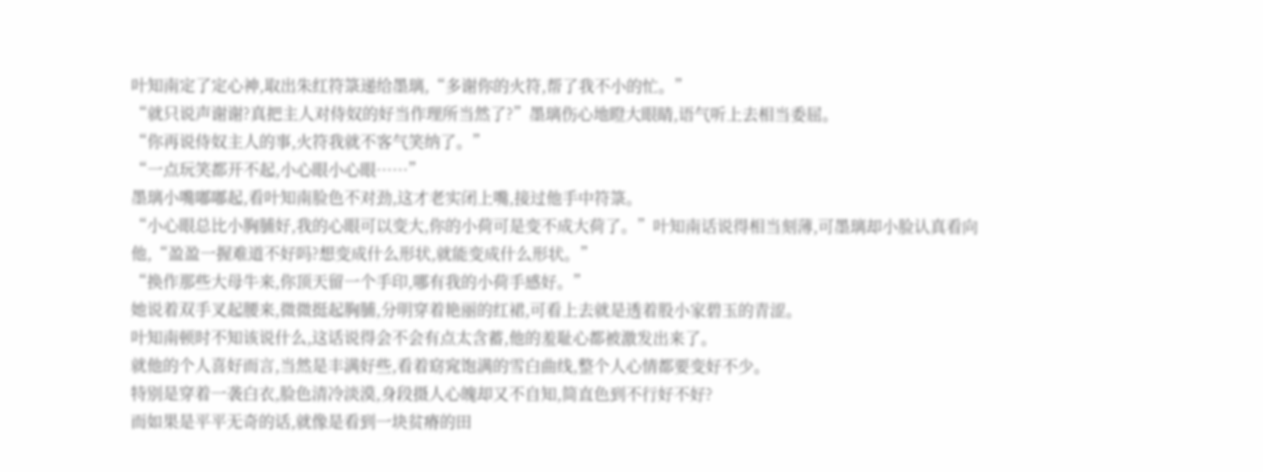叶知南定了定心神,取出朱红符箓递给墨璃,“多谢你的火符,帮了我不小的忙。”
“就只说声谢谢?真把主人对侍奴的好当作理所当然了?”墨璃伤心地瞪大眼睛,语气听上去相当委屈。
“你再说侍奴主人的事,火符我就不客气笑纳了。”
“一点玩笑都开不起,小心眼小心眼……”
墨璃小嘴嘟嘟起,看叶知南脸色不对劲,这才老实闭上嘴,接过他手中符箓。
“小心眼总比小胸脯好,我的心眼可以变大,你的小荷可是变不成大荷了。”叶知南话说得相当刻薄,可墨璃却小脸认真看向他,“盈盈一握难道不好吗?想变成什么形状,就能变成什么形状。”
“换作那些大母牛来,你顶天留一个手印,哪有我的小荷手感好。”
她说着双手叉起腰来,微微挺起胸脯,分明穿着艳丽的红裙,可看上去就是透着股小家碧玉的青涩。
叶知南顿时不知该说什么,这话说得会不会有点太含蓄,他的羞耻心都被激发出来了。
就他的个人喜好而言,当然是丰满好些,看着窈窕饱满的雪白曲线,整个人心情都要变好不少。
特别是穿着一袭白衣,脸色清冷淡漠,身段摄人心魄却又不自知,简直色到不行好不好?
而如果是平平无奇的话,就像是看到一块贫瘠的田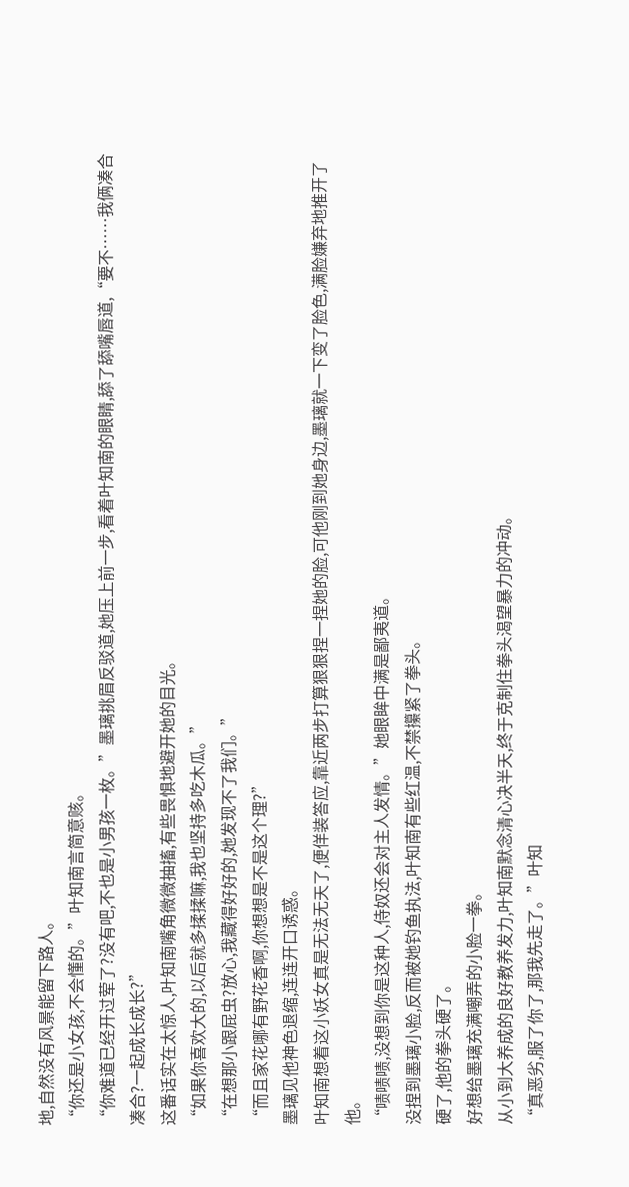地,自然没有风景能留下路人。
“你还是小女孩,不会懂的。”叶知南言简意赅。
“你难道已经开过荤了?没有吧,不也是小男孩一枚。”墨璃挑眉反驳道,她压上前一步,看着叶知南的眼睛,舔了舔嘴唇道,“要不……我俩凑合凑合?一起成长成长?”
这番话实在太惊人,叶知南嘴角微微抽搐,有些畏惧地避开她的目光。
“如果你喜欢大的,以后就多揉揉嘛,我也坚持多吃木瓜。”
“在想那小跟屁虫?放心,我藏得好好的,她发现不了我们。”
“而且家花哪有野花香啊,你想想是不是这个理?”
墨璃见他神色退缩,连连开口诱惑。
叶知南想着这小妖女真是无法无天了,便佯装答应,靠近两步打算狠狠捏一捏她的脸,可他刚到她身边,墨璃就一下变了脸色,满脸嫌弃地推开了他。
“啧啧啧,没想到你是这种人,侍奴还会对主人发情。”她眼眸中满是鄙夷道。
没捏到墨璃小脸,反而被她钓鱼执法,叶知南有些红温,不禁攥紧了拳头。
硬了,他的拳头硬了。
好想给墨璃充满嘲弄的小脸一拳。
从小到大养成的良好教养发力,叶知南默念清心决半天,终于克制住拳头渴望暴力的冲动。
“真恶劣,服了你了,那我先走了。”叶知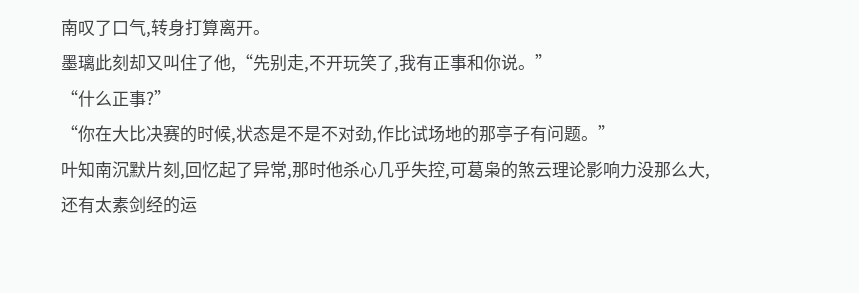南叹了口气,转身打算离开。
墨璃此刻却又叫住了他,“先别走,不开玩笑了,我有正事和你说。”
“什么正事?”
“你在大比决赛的时候,状态是不是不对劲,作比试场地的那亭子有问题。”
叶知南沉默片刻,回忆起了异常,那时他杀心几乎失控,可葛枭的煞云理论影响力没那么大,还有太素剑经的运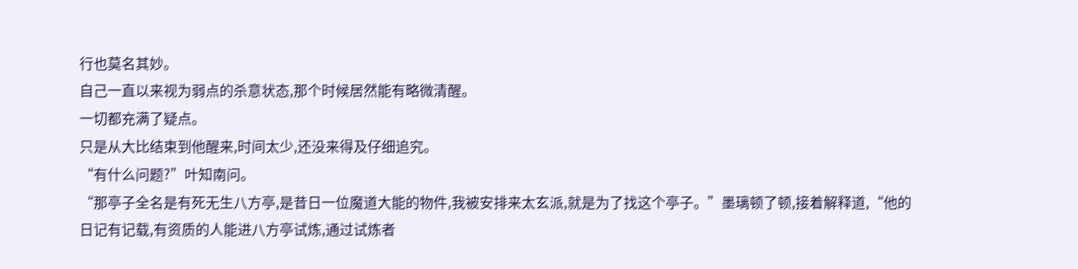行也莫名其妙。
自己一直以来视为弱点的杀意状态,那个时候居然能有略微清醒。
一切都充满了疑点。
只是从大比结束到他醒来,时间太少,还没来得及仔细追究。
“有什么问题?”叶知南问。
“那亭子全名是有死无生八方亭,是昔日一位魔道大能的物件,我被安排来太玄派,就是为了找这个亭子。”墨璃顿了顿,接着解释道,“他的日记有记载,有资质的人能进八方亭试炼,通过试炼者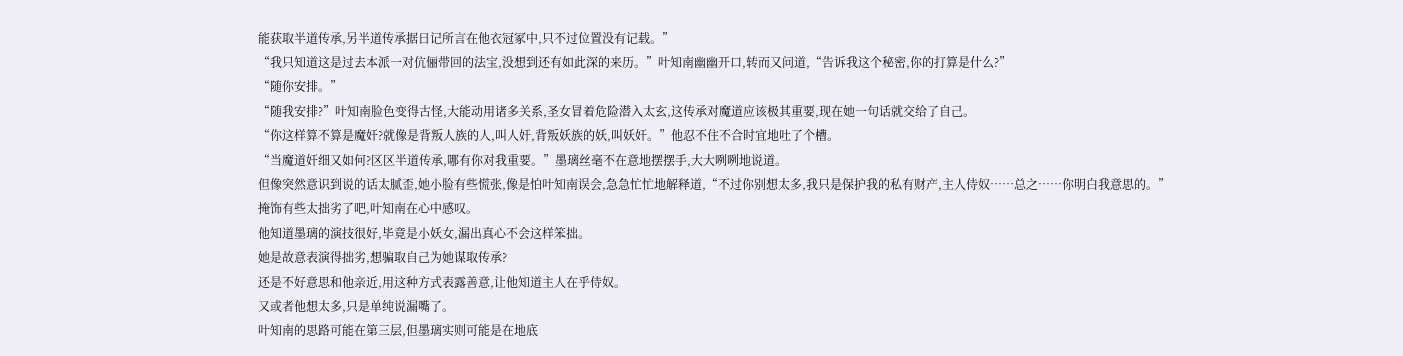能获取半道传承,另半道传承据日记所言在他衣冠冢中,只不过位置没有记载。”
“我只知道这是过去本派一对伉俪带回的法宝,没想到还有如此深的来历。”叶知南幽幽开口,转而又问道,“告诉我这个秘密,你的打算是什么?”
“随你安排。”
“随我安排?”叶知南脸色变得古怪,大能动用诸多关系,圣女冒着危险潜入太玄,这传承对魔道应该极其重要,现在她一句话就交给了自己。
“你这样算不算是魔奸?就像是背叛人族的人,叫人奸,背叛妖族的妖,叫妖奸。”他忍不住不合时宜地吐了个槽。
“当魔道奸细又如何?区区半道传承,哪有你对我重要。”墨璃丝毫不在意地摆摆手,大大咧咧地说道。
但像突然意识到说的话太腻歪,她小脸有些慌张,像是怕叶知南误会,急急忙忙地解释道,“不过你别想太多,我只是保护我的私有财产,主人侍奴……总之……你明白我意思的。”
掩饰有些太拙劣了吧,叶知南在心中感叹。
他知道墨璃的演技很好,毕竟是小妖女,漏出真心不会这样笨拙。
她是故意表演得拙劣,想骗取自己为她谋取传承?
还是不好意思和他亲近,用这种方式表露善意,让他知道主人在乎侍奴。
又或者他想太多,只是单纯说漏嘴了。
叶知南的思路可能在第三层,但墨璃实则可能是在地底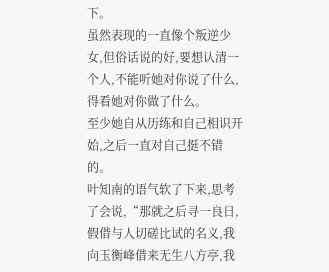下。
虽然表现的一直像个叛逆少女,但俗话说的好,要想认清一个人,不能听她对你说了什么,得看她对你做了什么。
至少她自从历练和自己相识开始,之后一直对自己挺不错的。
叶知南的语气软了下来,思考了会说,“那就之后寻一良日,假借与人切磋比试的名义,我向玉衡峰借来无生八方亭,我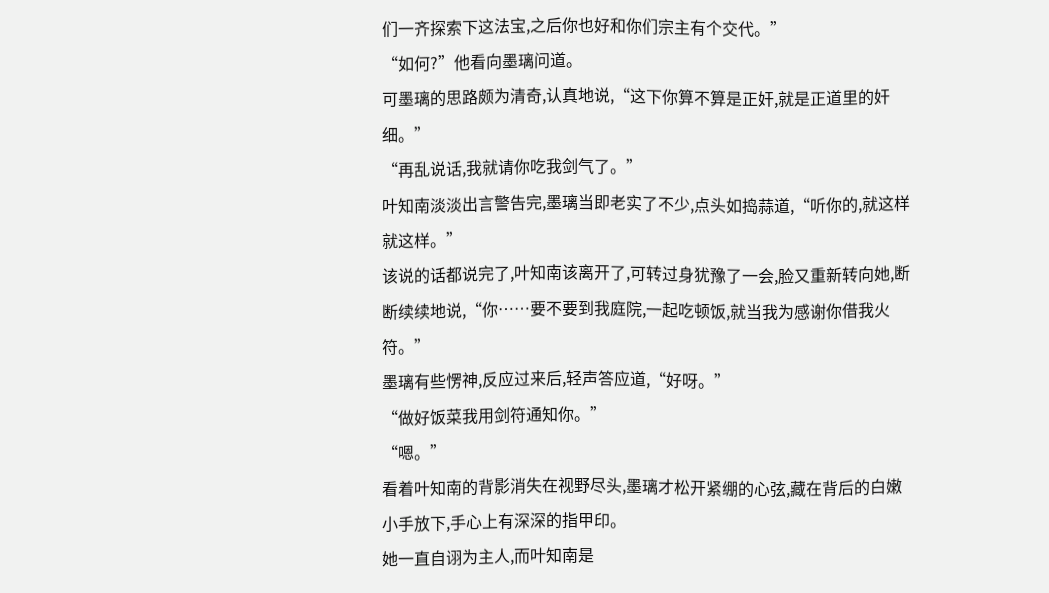们一齐探索下这法宝,之后你也好和你们宗主有个交代。”
“如何?”他看向墨璃问道。
可墨璃的思路颇为清奇,认真地说,“这下你算不算是正奸,就是正道里的奸细。”
“再乱说话,我就请你吃我剑气了。”
叶知南淡淡出言警告完,墨璃当即老实了不少,点头如捣蒜道,“听你的,就这样就这样。”
该说的话都说完了,叶知南该离开了,可转过身犹豫了一会,脸又重新转向她,断断续续地说,“你……要不要到我庭院,一起吃顿饭,就当我为感谢你借我火符。”
墨璃有些愣神,反应过来后,轻声答应道,“好呀。”
“做好饭菜我用剑符通知你。”
“嗯。”
看着叶知南的背影消失在视野尽头,墨璃才松开紧绷的心弦,藏在背后的白嫩小手放下,手心上有深深的指甲印。
她一直自诩为主人,而叶知南是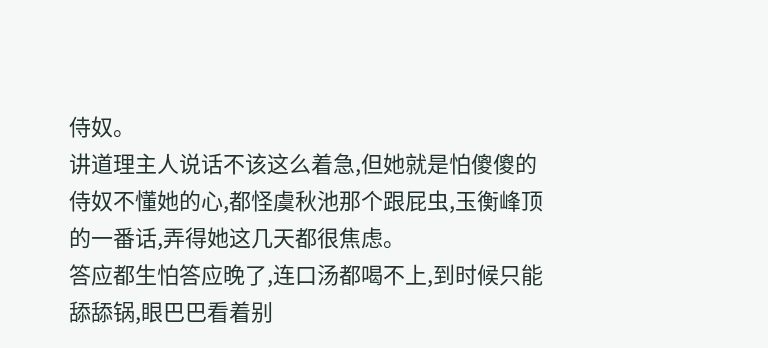侍奴。
讲道理主人说话不该这么着急,但她就是怕傻傻的侍奴不懂她的心,都怪虞秋池那个跟屁虫,玉衡峰顶的一番话,弄得她这几天都很焦虑。
答应都生怕答应晚了,连口汤都喝不上,到时候只能舔舔锅,眼巴巴看着别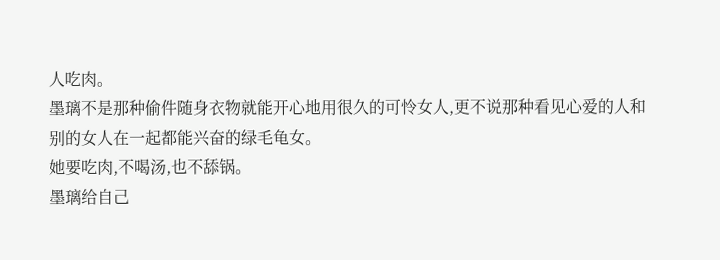人吃肉。
墨璃不是那种偷件随身衣物就能开心地用很久的可怜女人,更不说那种看见心爱的人和别的女人在一起都能兴奋的绿毛龟女。
她要吃肉,不喝汤,也不舔锅。
墨璃给自己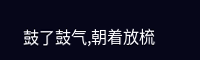鼓了鼓气,朝着放梳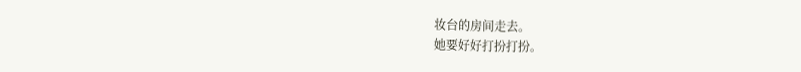妆台的房间走去。
她要好好打扮打扮。